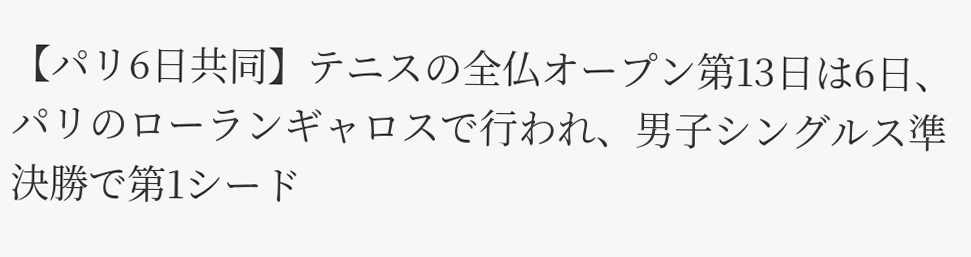【パリ6日共同】テニスの全仏オープン第13日は6日、パリのローランギャロスで行われ、男子シングルス準決勝で第1シード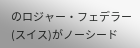のロジャー・フェデラー(スイス)がノーシード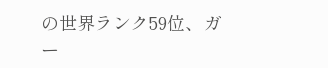の世界ランク59位、ガー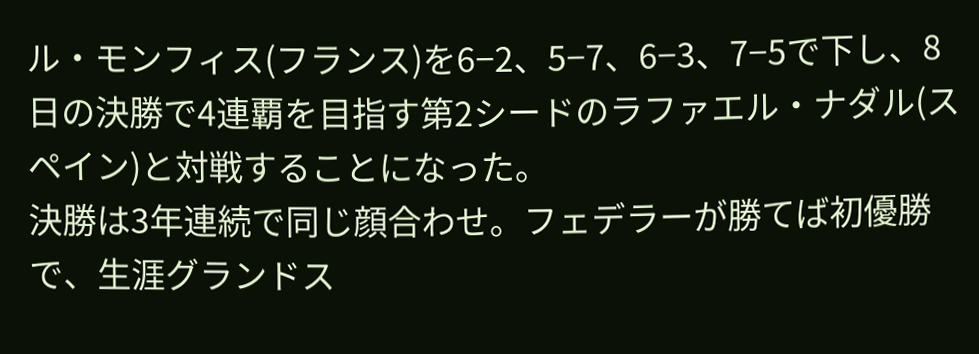ル・モンフィス(フランス)を6−2、5−7、6−3、7−5で下し、8日の決勝で4連覇を目指す第2シードのラファエル・ナダル(スペイン)と対戦することになった。
決勝は3年連続で同じ顔合わせ。フェデラーが勝てば初優勝で、生涯グランドス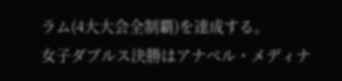ラム(4大大会全制覇)を達成する。
女子ダブルス決勝はアナベル・メディナ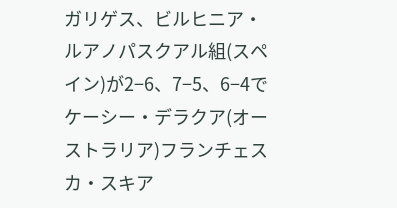ガリゲス、ビルヒニア・ルアノパスクアル組(スペイン)が2−6、7−5、6−4でケーシー・デラクア(オーストラリア)フランチェスカ・スキア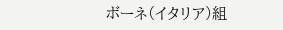ボーネ(イタリア)組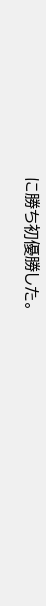に勝ち初優勝した。